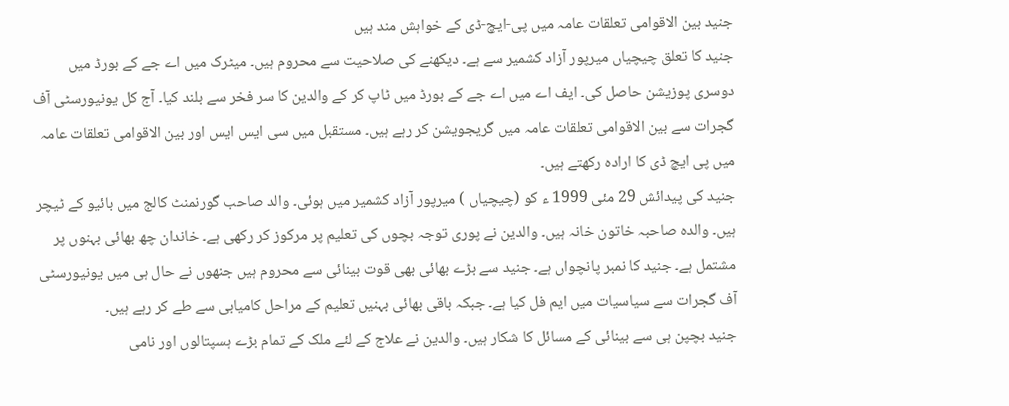جنید بین الاقوامی تعلقات عامہ میں پی-ایچ-ڈی کے خواہش مند ہیں
جنید کا تعلق چیچیاں میرپور آزاد کشمیر سے ہے۔ دیکھنے کی صلاحیت سے محروم ہیں۔ میٹرک میں اے جے کے بورڈ میں دوسری پوزیشن حاصل کی۔ ایف اے میں اے جے کے بورڈ میں ٹاپ کر کے والدین کا سر فخر سے بلند کیا۔ آج کل یونیورسٹی آف گجرات سے بین الاقوامی تعلقات عامہ میں گریجویشن کر رہے ہیں۔ مستقبل میں سی ایس ایس اور بین الاقوامی تعلقات عامہ میں پی ایچ ڈی کا ارادہ رکھتے ہیں۔
جنید کی پیدائش 29 مئی 1999 ء کو (چیچیاں ) میرپور آزاد کشمیر میں ہوئی۔ والد صاحب گورنمنٹ کالج میں بائیو کے ٹیچر ہیں۔ والدہ صاحبہ خاتون خانہ ہیں۔ والدین نے پوری توجہ بچوں کی تعلیم پر مرکوز کر رکھی ہے۔ خاندان چھ بھائی بہنوں پر مشتمل ہے۔ جنید کا نمبر پانچواں ہے۔ جنید سے بڑے بھائی بھی قوت بینائی سے محروم ہیں جنھوں نے حال ہی میں یونیورسٹی آف گجرات سے سیاسیات میں ایم فل کیا ہے۔ جبکہ باقی بھائی بہنیں تعلیم کے مراحل کامیابی سے طے کر رہے ہیں۔
جنید بچپن ہی سے بینائی کے مسائل کا شکار ہیں۔ والدین نے علاج کے لئے ملک کے تمام بڑے ہسپتالوں اور نامی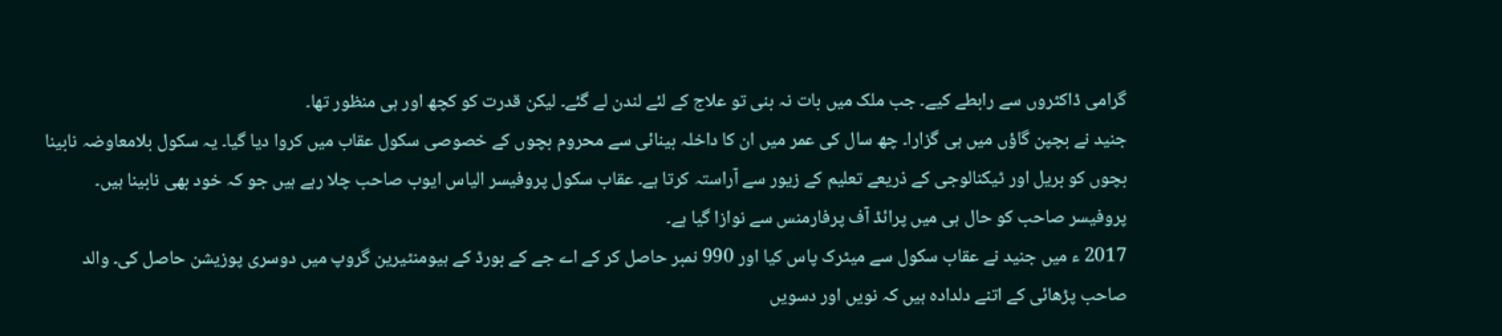گرامی ڈاکٹروں سے رابطے کیے۔ جب ملک میں بات نہ بنی تو علاج کے لئے لندن لے گئے۔ لیکن قدرت کو کچھ اور ہی منظور تھا۔
جنید نے بچپن گاؤں میں ہی گزارا۔ چھ سال کی عمر میں ان کا داخلہ بینائی سے محروم بچوں کے خصوصی سکول عقاب میں کروا دیا گیا۔ یہ سکول بلامعاوضہ نابینا بچوں کو بریل اور ٹیکنالوجی کے ذریعے تعلیم کے زیور سے آراستہ کرتا ہے۔ عقاب سکول پروفیسر الیاس ایوب صاحب چلا رہے ہیں جو کہ خود بھی نابینا ہیں۔ پروفیسر صاحب کو حال ہی میں پرائڈ آف پرفارمنس سے نوازا گیا ہے۔
2017 ء میں جنید نے عقاب سکول سے میٹرک پاس کیا اور 990 نمبر حاصل کر کے اے جے کے بورڈ کے ہیومنٹیرین گروپ میں دوسری پوزیشن حاصل کی۔ والد صاحب پڑھائی کے اتنے دلدادہ ہیں کہ نویں اور دسویں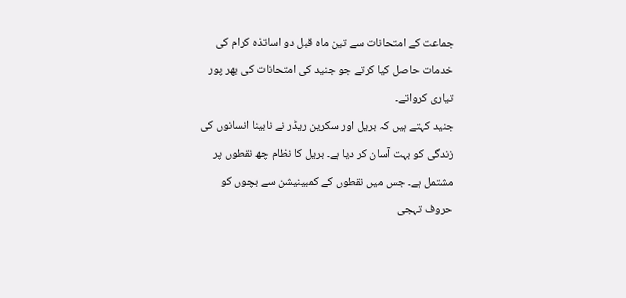جماعت کے امتحانات سے تین ماہ قبل دو اساتذہ کرام کی خدمات حاصل کیا کرتے جو جنید کی امتحانات کی بھر پور تیاری کرواتے۔
جنید کہتے ہیں کہ بریل اور سکرین ریڈر نے نابینا انسانوں کی زندگی کو بہت آسان کر دیا ہے۔ بریل کا نظام چھ نقطوں پر مشتمل ہے۔ جس میں نقطوں کے کمبینیشن سے بچوں کو حروف تہجی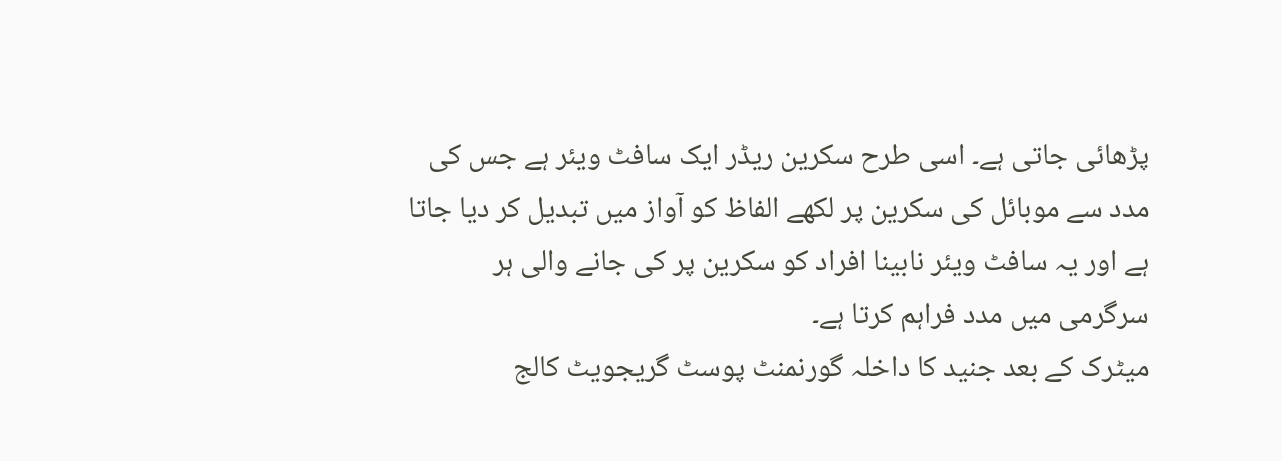پڑھائی جاتی ہے۔ اسی طرح سکرین ریڈر ایک سافٹ ویئر ہے جس کی مدد سے موبائل کی سکرین پر لکھے الفاظ کو آواز میں تبدیل کر دیا جاتا ہے اور یہ سافٹ ویئر نابینا افراد کو سکرین پر کی جانے والی ہر سرگرمی میں مدد فراہم کرتا ہے۔
میٹرک کے بعد جنید کا داخلہ گورنمنٹ پوسٹ گریجویٹ کالج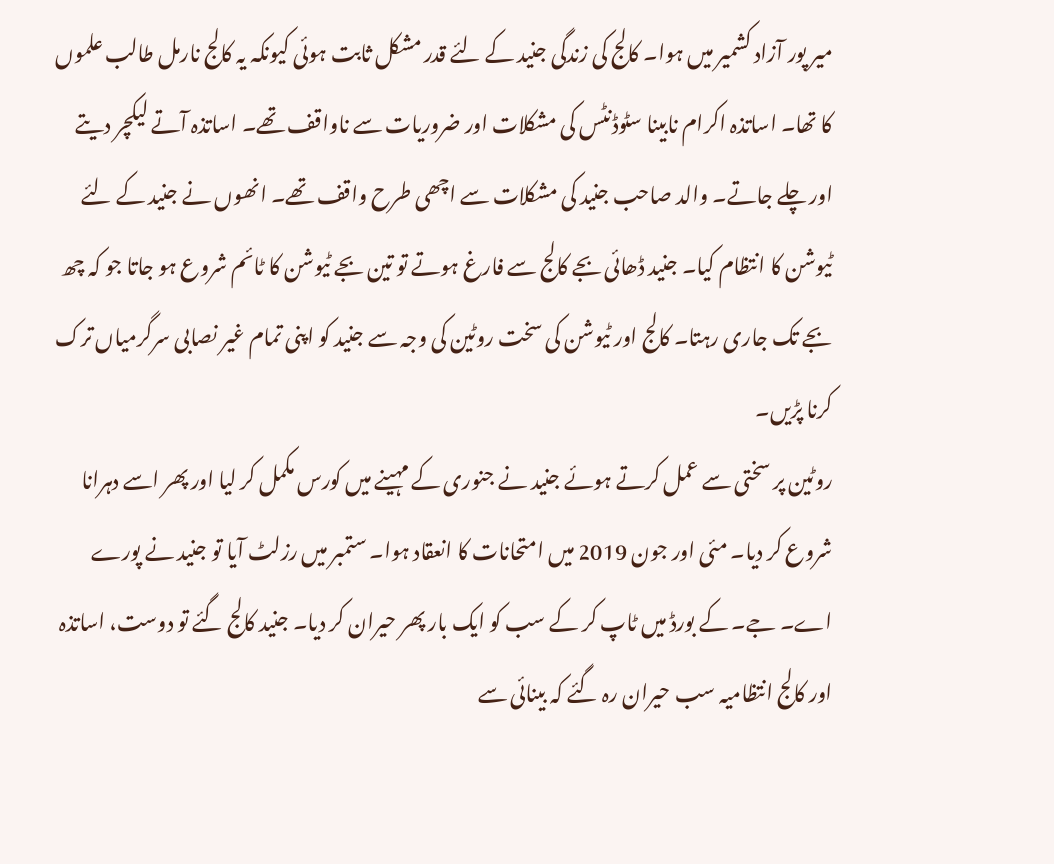میر پور آزاد کشمیر میں ہوا۔ کالج کی زندگی جنید کے لئے قدر مشکل ثابت ہوئی کیونکہ یہ کالج نارمل طالب علموں کا تھا۔ اساتذہ اکرام نابینا سٹوڈنٹس کی مشکلات اور ضروریات سے ناواقف تھے۔ اساتذہ آتے لیکچر دیتے اور چلے جاتے۔ والد صاحب جنید کی مشکلات سے اچھی طرح واقف تھے۔ انھوں نے جنید کے لئے ٹیوشن کا انتظام کیا۔ جنید ڈھائی بجے کالج سے فارغ ہوتے تو تین بجے ٹیوشن کا ٹائم شروع ہو جاتا جو کہ چھ بجے تک جاری رہتا۔ کالج اور ٹیوشن کی سخت روٹین کی وجہ سے جنید کو اپنی تمام غیر نصابی سرگرمیاں ترک کرنا پڑیں۔
روٹین پر سختی سے عمل کرتے ہوئے جنید نے جنوری کے مہینے میں کورس مکمل کر لیا اور پھر اسے دہرانا شروع کر دیا۔ مئی اور جون 2019 میں امتحانات کا انعقاد ہوا۔ ستمبر میں رزلٹ آیا تو جنید نے پورے اے۔ جے۔ کے بورڈ میں ٹاپ کر کے سب کو ایک بار پھر حیران کر دیا۔ جنید کالج گئے تو دوست، اساتذہ اور کالج انتظامیہ سب حیران رہ گئے کہ بینائی سے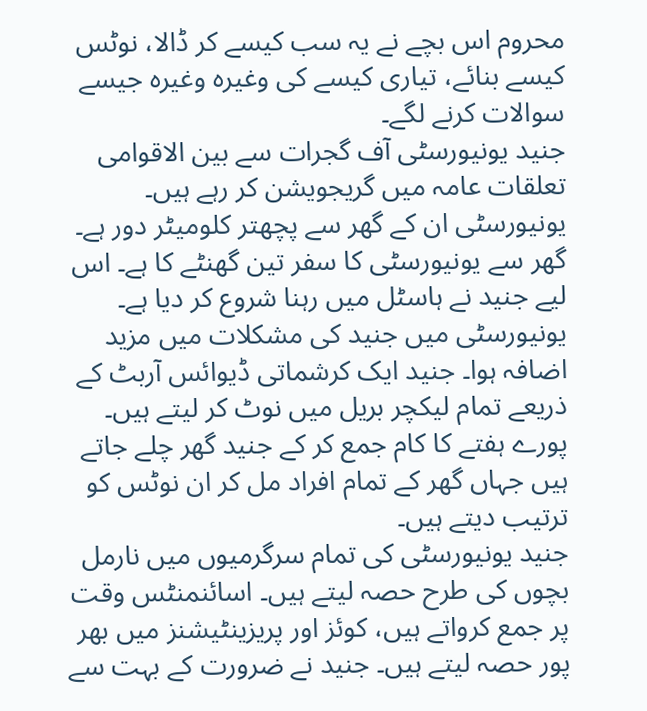محروم اس بچے نے یہ سب کیسے کر ڈالا، نوٹس کیسے بنائے، تیاری کیسے کی وغیرہ وغیرہ جیسے سوالات کرنے لگے۔
جنید یونیورسٹی آف گجرات سے بین الاقوامی تعلقات عامہ میں گریجویشن کر رہے ہیں۔ یونیورسٹی ان کے گھر سے پچھتر کلومیٹر دور ہے۔ گھر سے یونیورسٹی کا سفر تین گھنٹے کا ہے۔ اس لیے جنید نے ہاسٹل میں رہنا شروع کر دیا ہے۔ یونیورسٹی میں جنید کی مشکلات میں مزید اضافہ ہوا۔ جنید ایک کرشماتی ڈیوائس آربٹ کے ذریعے تمام لیکچر بریل میں نوٹ کر لیتے ہیں۔ پورے ہفتے کا کام جمع کر کے جنید گھر چلے جاتے ہیں جہاں گھر کے تمام افراد مل کر ان نوٹس کو ترتیب دیتے ہیں۔
جنید یونیورسٹی کی تمام سرگرمیوں میں نارمل بچوں کی طرح حصہ لیتے ہیں۔ اسائنمنٹس وقت پر جمع کرواتے ہیں، کوئز اور پریزینٹیشنز میں بھر پور حصہ لیتے ہیں۔ جنید نے ضرورت کے بہت سے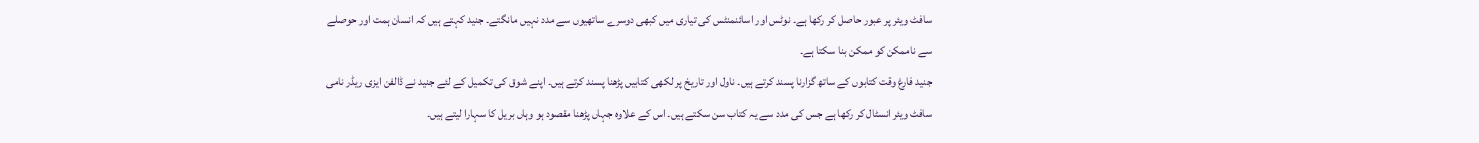سافٹ ویئر پر عبور حاصل کر رکھا ہے۔ نوٹس اور اسائنمنٹس کی تیاری میں کبھی دوسرے ساتھیوں سے مدد نہیں مانگتے۔ جنید کہتے ہیں کہ انسان ہمت اور حوصلے سے ناممکن کو ممکن بنا سکتا ہے۔
جنید فارغ وقت کتابوں کے ساتھ گزارنا پسند کرتے ہیں۔ ناول اور تاریخ پر لکھی کتابیں پڑھنا پسند کرتے ہیں۔ اپنے شوق کی تکمیل کے لئے جنید نے ڈالفن ایزی ریڈر نامی سافٹ ویئر انسٹال کر رکھا ہے جس کی مدد سے یہ کتاب سن سکتے ہیں۔ اس کے علاوہ جہاں پڑھنا مقصود ہو وہاں بریل کا سہارا لیتے ہیں۔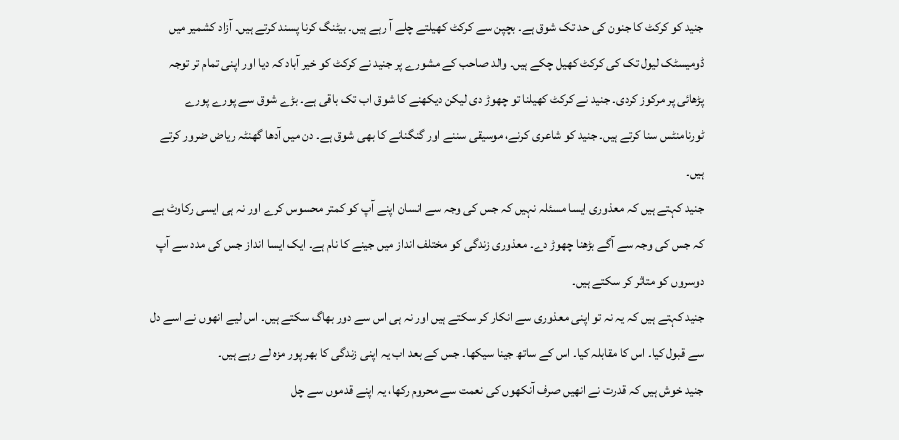جنید کو کرکٹ کا جنون کی حد تک شوق ہے۔ بچپن سے کرکٹ کھیلتے چلے آ رہے ہیں۔ بیٹنگ کرنا پسند کرتے ہیں۔ آزاد کشمیر میں ڈومیسٹک لیول تک کی کرکٹ کھیل چکے ہیں۔ والد صاحب کے مشورے پر جنید نے کرکٹ کو خیر آباد کہ دیا اور اپنی تمام تر توجہ پڑھائی پر مرکوز کردی۔ جنید نے کرکٹ کھیلنا تو چھوڑ دی لیکن دیکھنے کا شوق اب تک باقی ہے۔ بڑے شوق سے پورے پورے ٹورنامنٹس سنا کرتے ہیں۔ جنید کو شاعری کرنے، موسیقی سننے اور گنگنانے کا بھی شوق ہے۔ دن میں آدھا گھنٹہ ریاض ضرور کرتے ہیں۔
جنید کہتے ہیں کہ معذوری ایسا مسئلہ نہیں کہ جس کی وجہ سے انسان اپنے آپ کو کمتر محسوس کرے اور نہ ہی ایسی رکاوٹ ہے کہ جس کی وجہ سے آگے بڑھنا چھوڑ دے۔ معذوری زندگی کو مختلف انداز میں جینے کا نام ہے۔ ایک ایسا انداز جس کی مدد سے آپ دوسروں کو متاثر کر سکتے ہیں۔
جنید کہتے ہیں کہ یہ نہ تو اپنی معذوری سے انکار کر سکتے ہیں اور نہ ہی اس سے دور بھاگ سکتے ہیں۔ اس لیے انھوں نے اسے دل سے قبول کیا۔ اس کا مقابلہ کیا۔ اس کے ساتھ جینا سیکھا۔ جس کے بعد اب یہ اپنی زندگی کا بھر پور مزہ لے رہے ہیں۔
جنید خوش ہیں کہ قدرت نے انھیں صرف آنکھوں کی نعمت سے محروم رکھا، یہ اپنے قدموں سے چل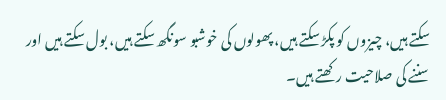سکتے ہیں، چیزوں کو پکڑ سکتے ہیں، پھولوں کی خوشبو سونگھ سکتے ہیں، بول سکتے ہیں اور سننے کی صلاحیت رکھتے ہیں۔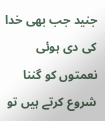جنید جب بھی خدا کی دی ہوئی نعمتوں کو گننا شروع کرتے ہیں تو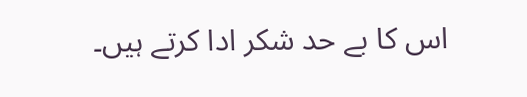اس کا بے حد شکر ادا کرتے ہیں۔